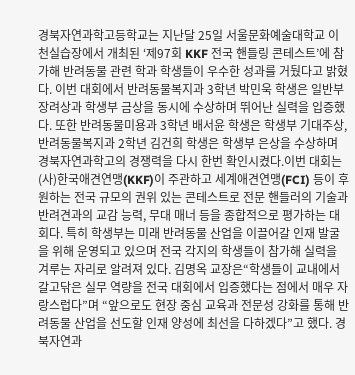경북자연과학고등학교는 지난달 25일 서울문화예술대학교 이천실습장에서 개최된 ‘제97회 KKF 전국 핸들링 콘테스트’에 참가해 반려동물 관련 학과 학생들이 우수한 성과를 거뒀다고 밝혔다. 이번 대회에서 반려동물복지과 3학년 박민욱 학생은 일반부 장려상과 학생부 금상을 동시에 수상하며 뛰어난 실력을 입증했다. 또한 반려동물미용과 3학년 배서윤 학생은 학생부 기대주상, 반려동물복지과 2학년 김건희 학생은 학생부 은상을 수상하며 경북자연과학고의 경쟁력을 다시 한번 확인시켰다.이번 대회는 (사)한국애견연맹(KKF)이 주관하고 세계애견연맹(FCI) 등이 후원하는 전국 규모의 권위 있는 콘테스트로 전문 핸들러의 기술과 반려견과의 교감 능력, 무대 매너 등을 종합적으로 평가하는 대회다. 특히 학생부는 미래 반려동물 산업을 이끌어갈 인재 발굴을 위해 운영되고 있으며 전국 각지의 학생들이 참가해 실력을 겨루는 자리로 알려져 있다. 김명옥 교장은“학생들이 교내에서 갈고닦은 실무 역량을 전국 대회에서 입증했다는 점에서 매우 자랑스럽다”며 “앞으로도 현장 중심 교육과 전문성 강화를 통해 반려동물 산업을 선도할 인재 양성에 최선을 다하겠다”고 했다. 경북자연과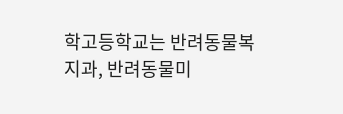학고등학교는 반려동물복지과, 반려동물미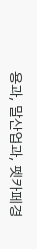용과, 말산업과, 펫카페경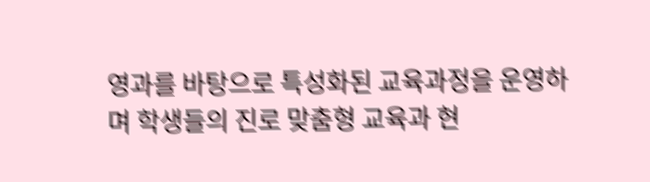영과를 바탕으로 특성화된 교육과정을 운영하며 학생들의 진로 맞춤형 교육과 현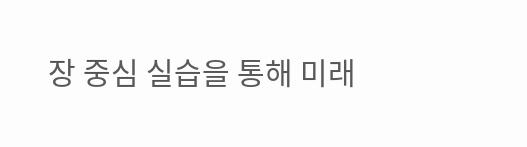장 중심 실습을 통해 미래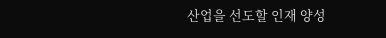산업을 선도할 인재 양성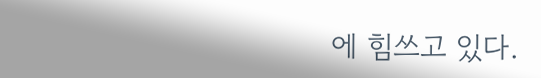에 힘쓰고 있다.